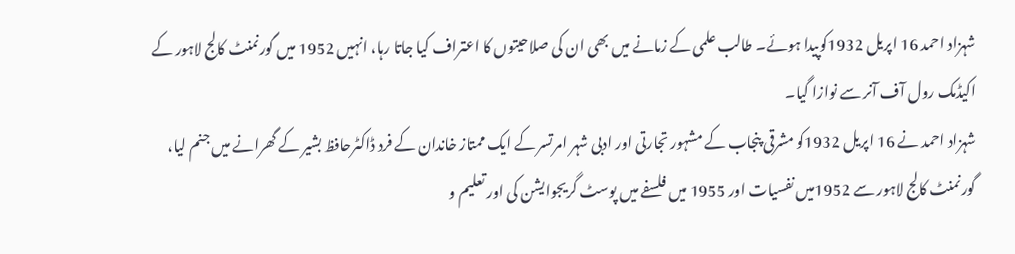شہزاد احمد 16 اپریل 1932کوپیدا ہوئے۔ طالب علمی کے زمانے میں بھی ان کی صلاحیتوں کا اعتراف کیا جاتا رہا، انہیں 1952 میں گورنمنٹ کالج لاہور کے اکیڈمک رول آف آنر سے نوازا گیا۔
شہزاد احمد نے 16 اپریل 1932کو مشرقی پنجاب کے مشہور تجارتی اور ادبی شہر امرتسر کے ایک ممتاز خاندان کے فرد ڈاکٹرحافظ بشیر کے گھرانے میں جنم لیا، گورنمنٹ کالج لاہور سے 1952میں نفسیات اور 1955 میں فلسفے میں پوسٹ گریجوایشن کی اور تعلیم و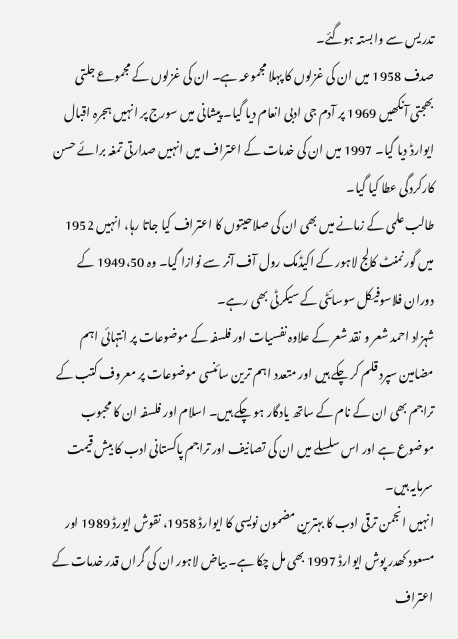تدریس سے وابستہ ہوگئے۔
صدف 1958 میں ان کی غزلوں کا پہلا مجموعہ ہے۔ ان کی غزلوں کے مجموعے جلتی بھجتی آنکھیں 1969 پر آدم جی ادبی انعام دیا گیا۔ پیشانی میں سورج پر انہیں ہجرہ اقبال ایوارڈ دیا گیا۔ 1997 میں ان کی خدمات کے اعتراف میں انہیں صدارتی تمغہ برائے حسن کارکردگی عطا کیا گیا۔
طالب علمی کے زمانے میں بھی ان کی صلاحیتوں کا اعتراف کیا جاتا رہا، انہیں 1952 میں گورنمنٹ کالج لاہور کے اکیڈمک رول آف آنر سے نوازا گیا۔ وہ 1949،50 کے دوران فلاسوفیکل سوسائٹی کے سیکرٹی بھی رہے۔
شہزاد احمد شعر و نقد شعر کے علاوہ نفسیات اور فلسفہ کے موضوعات پر انتہائی اہم مضامین سپرد قلم کر چکے ہیں اور متعدد اہم ترین سائنسی موضوعات پر معروف کتب کے تراجم بھی ان کے نام کے ساتھ یادگار ہو چکے ہیں۔ اسلام اور فلسفہ ان کا محبوب موضوع ہے اور اس سلسلے میں ان کی تصانیف اور تراجم پاکستانی ادب کا بیش قیمت سرمایہ ہیں۔
انہیں انجمن ترقی ادب کا بہترین مضمون نویسی کا ایوارڈ 1958، نقوش ایورڈ 1989 اور مسعود کھدر پوش ایوارڈ 1997 بھی مل چکا ہے۔ بیاض لاہور ان کی گراں قدر خدمات کے اعتراف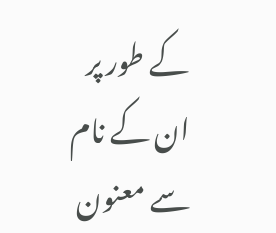کے طور پر ان کے نام سے معنون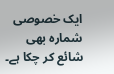ایک خصوصی شمارہ بھی شائع کر چکا ہے۔